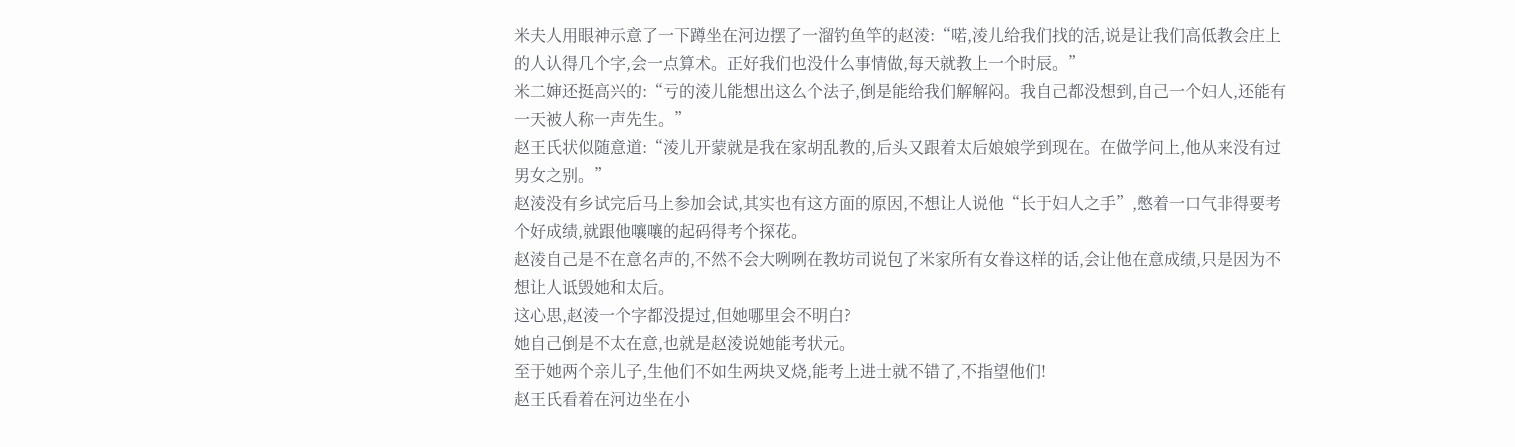米夫人用眼神示意了一下蹲坐在河边摆了一溜钓鱼竿的赵淩:“喏,淩儿给我们找的活,说是让我们高低教会庄上的人认得几个字,会一点算术。正好我们也没什么事情做,每天就教上一个时辰。”
米二婶还挺高兴的:“亏的淩儿能想出这么个法子,倒是能给我们解解闷。我自己都没想到,自己一个妇人,还能有一天被人称一声先生。”
赵王氏状似随意道:“淩儿开蒙就是我在家胡乱教的,后头又跟着太后娘娘学到现在。在做学问上,他从来没有过男女之别。”
赵淩没有乡试完后马上参加会试,其实也有这方面的原因,不想让人说他“长于妇人之手”,憋着一口气非得要考个好成绩,就跟他嚷嚷的起码得考个探花。
赵淩自己是不在意名声的,不然不会大咧咧在教坊司说包了米家所有女眷这样的话,会让他在意成绩,只是因为不想让人诋毁她和太后。
这心思,赵淩一个字都没提过,但她哪里会不明白?
她自己倒是不太在意,也就是赵淩说她能考状元。
至于她两个亲儿子,生他们不如生两块叉烧,能考上进士就不错了,不指望他们!
赵王氏看着在河边坐在小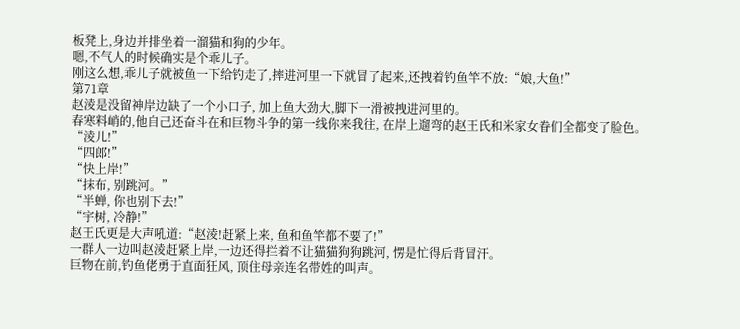板凳上,身边并排坐着一溜猫和狗的少年。
嗯,不气人的时候确实是个乖儿子。
刚这么想,乖儿子就被鱼一下给钓走了,摔进河里一下就冒了起来,还拽着钓鱼竿不放:“娘,大鱼!”
第71章
赵淩是没留神岸边缺了一个小口子, 加上鱼大劲大,脚下一滑被拽进河里的。
春寒料峭的,他自己还奋斗在和巨物斗争的第一线你来我往, 在岸上遛弯的赵王氏和米家女眷们全都变了脸色。
“淩儿!”
“四郎!”
“快上岸!”
“抹布, 别跳河。”
“半蝉, 你也别下去!”
“宇树, 冷静!”
赵王氏更是大声吼道:“赵淩!赶紧上来, 鱼和鱼竿都不要了!”
一群人一边叫赵淩赶紧上岸,一边还得拦着不让猫猫狗狗跳河, 愣是忙得后背冒汗。
巨物在前,钓鱼佬勇于直面狂风, 顶住母亲连名带姓的叫声。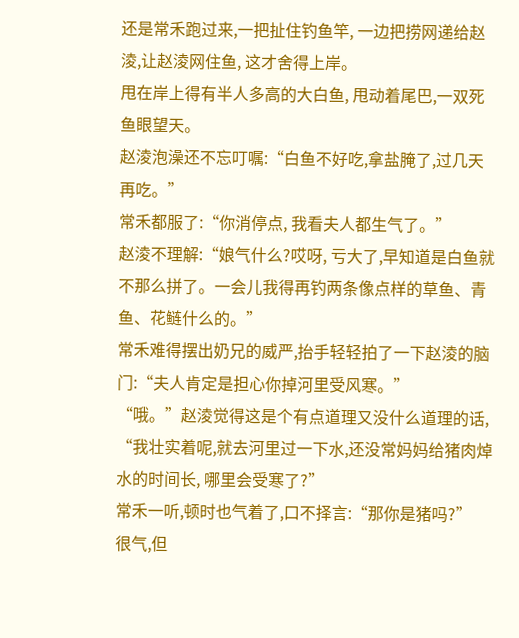还是常禾跑过来,一把扯住钓鱼竿, 一边把捞网递给赵淩,让赵淩网住鱼, 这才舍得上岸。
甩在岸上得有半人多高的大白鱼, 甩动着尾巴,一双死鱼眼望天。
赵淩泡澡还不忘叮嘱:“白鱼不好吃,拿盐腌了,过几天再吃。”
常禾都服了:“你消停点, 我看夫人都生气了。”
赵淩不理解:“娘气什么?哎呀, 亏大了,早知道是白鱼就不那么拼了。一会儿我得再钓两条像点样的草鱼、青鱼、花鲢什么的。”
常禾难得摆出奶兄的威严,抬手轻轻拍了一下赵淩的脑门:“夫人肯定是担心你掉河里受风寒。”
“哦。”赵淩觉得这是个有点道理又没什么道理的话, “我壮实着呢,就去河里过一下水,还没常妈妈给猪肉焯水的时间长, 哪里会受寒了?”
常禾一听,顿时也气着了,口不择言:“那你是猪吗?”
很气,但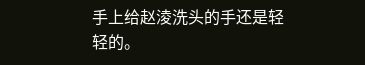手上给赵淩洗头的手还是轻轻的。